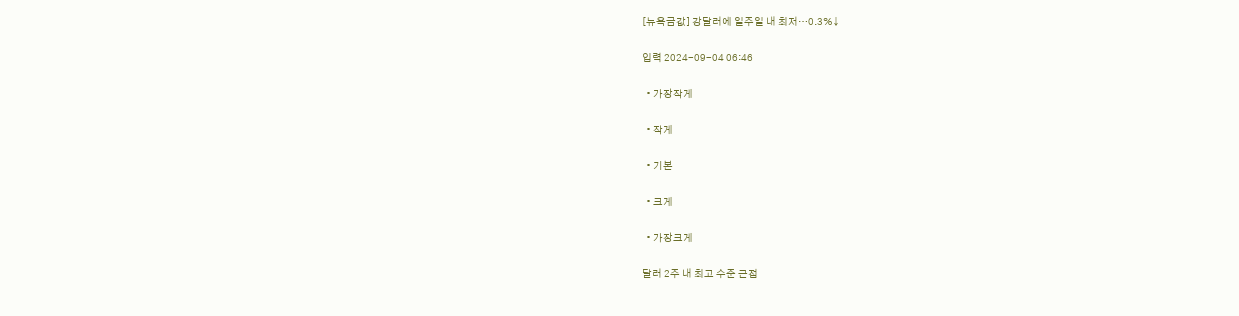[뉴욕금값] 강달러에 일주일 내 최저…0.3%↓

입력 2024-09-04 06:46

  • 가장작게

  • 작게

  • 기본

  • 크게

  • 가장크게

달러 2주 내 최고 수준 근접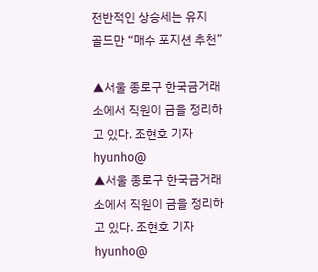전반적인 상승세는 유지
골드만 “매수 포지션 추천”

▲서울 종로구 한국금거래소에서 직원이 금을 정리하고 있다. 조현호 기자 hyunho@
▲서울 종로구 한국금거래소에서 직원이 금을 정리하고 있다. 조현호 기자 hyunho@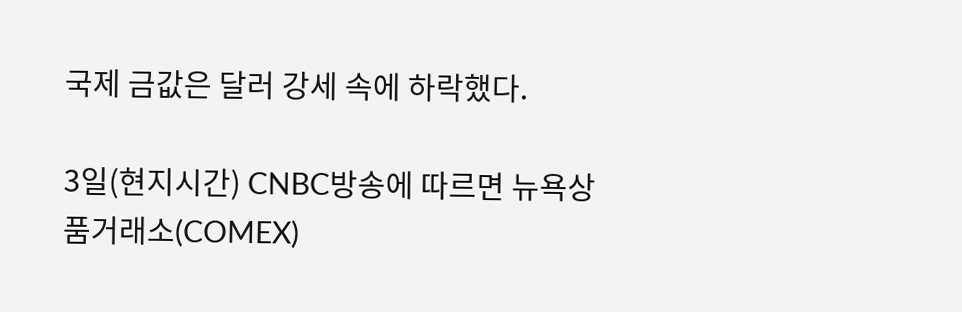국제 금값은 달러 강세 속에 하락했다.

3일(현지시간) CNBC방송에 따르면 뉴욕상품거래소(COMEX)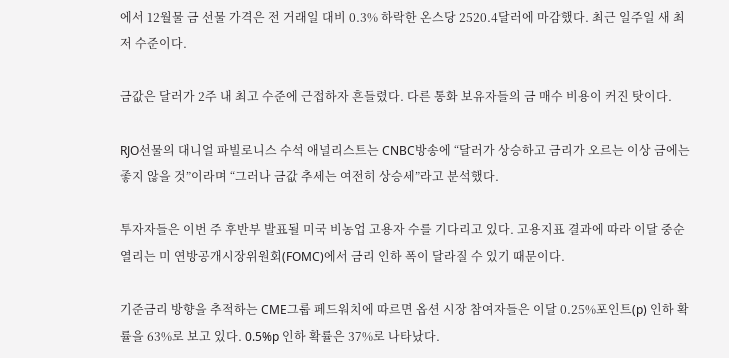에서 12월물 금 선물 가격은 전 거래일 대비 0.3% 하락한 온스당 2520.4달러에 마감했다. 최근 일주일 새 최저 수준이다.

금값은 달러가 2주 내 최고 수준에 근접하자 흔들렸다. 다른 통화 보유자들의 금 매수 비용이 커진 탓이다.

RJO선물의 대니얼 파빌로니스 수석 애널리스트는 CNBC방송에 “달러가 상승하고 금리가 오르는 이상 금에는 좋지 않을 것”이라며 “그러나 금값 추세는 여전히 상승세”라고 분석했다.

투자자들은 이번 주 후반부 발표될 미국 비농업 고용자 수를 기다리고 있다. 고용지표 결과에 따라 이달 중순 열리는 미 연방공개시장위원회(FOMC)에서 금리 인하 폭이 달라질 수 있기 때문이다.

기준금리 방향을 추적하는 CME그룹 페드워치에 따르면 옵션 시장 참여자들은 이달 0.25%포인트(p) 인하 확률을 63%로 보고 있다. 0.5%p 인하 확률은 37%로 나타났다.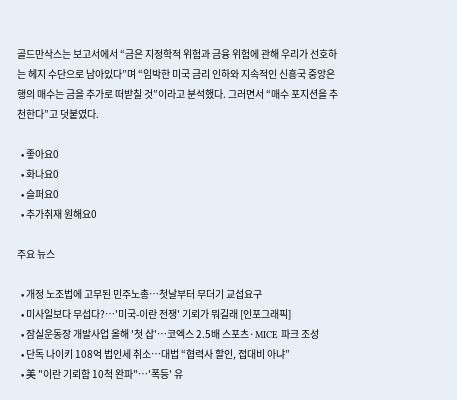골드만삭스는 보고서에서 “금은 지정학적 위험과 금융 위험에 관해 우리가 선호하는 헤지 수단으로 남아있다”며 “임박한 미국 금리 인하와 지속적인 신흥국 중앙은행의 매수는 금을 추가로 떠받칠 것”이라고 분석했다. 그러면서 “매수 포지션을 추천한다”고 덧붙였다.

  • 좋아요0
  • 화나요0
  • 슬퍼요0
  • 추가취재 원해요0

주요 뉴스

  • 개정 노조법에 고무된 민주노총⋯첫날부터 무더기 교섭요구
  • 미사일보다 무섭다?…'미국-이란 전쟁' 기뢰가 뭐길래 [인포그래픽]
  • 잠실운동장 개발사업 올해 '첫 삽'…코엑스 2.5배 스포츠·MICE 파크 조성
  • 단독 나이키 108억 법인세 취소…대법 “협력사 할인, 접대비 아냐”
  • 美 "이란 기뢰함 10척 완파"…'폭등' 유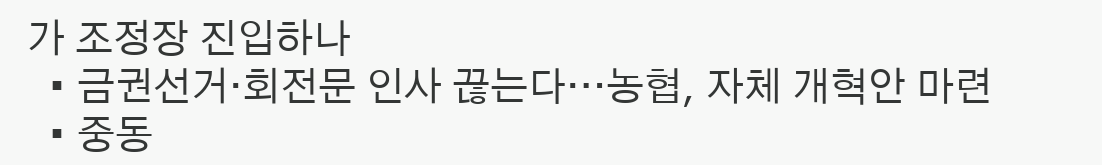가 조정장 진입하나
  • 금권선거·회전문 인사 끊는다…농협, 자체 개혁안 마련
  • 중동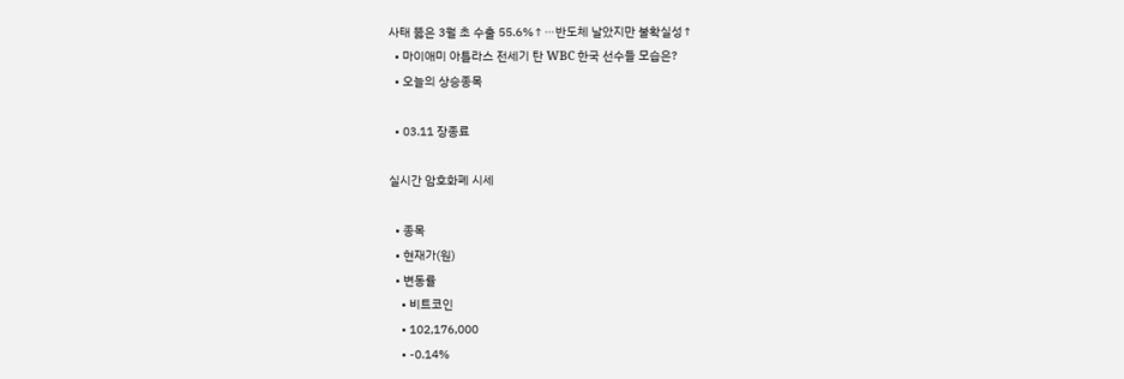사태 뚫은 3월 초 수출 55.6%↑⋯반도체 날았지만 불확실성↑
  • 마이애미 아틀라스 전세기 탄 WBC 한국 선수들 모습은?
  • 오늘의 상승종목

  • 03.11 장종료

실시간 암호화폐 시세

  • 종목
  • 현재가(원)
  • 변동률
    • 비트코인
    • 102,176,000
    • -0.14%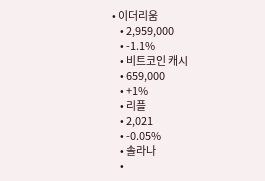• 이더리움
    • 2,959,000
    • -1.1%
    • 비트코인 캐시
    • 659,000
    • +1%
    • 리플
    • 2,021
    • -0.05%
    • 솔라나
    •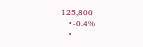125,800
    • -0.4%
    •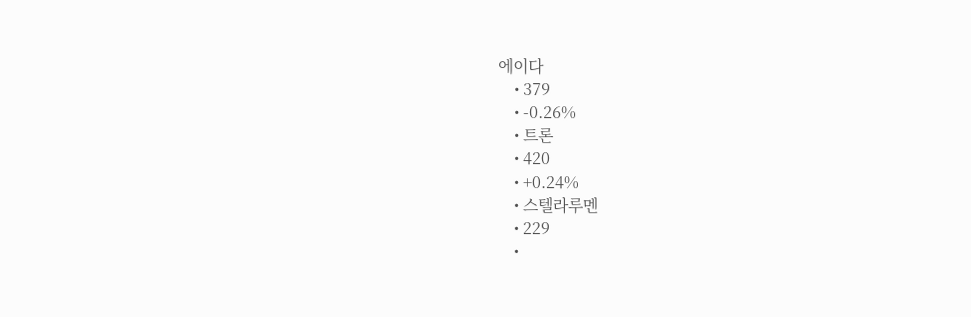에이다
    • 379
    • -0.26%
    • 트론
    • 420
    • +0.24%
    • 스텔라루멘
    • 229
    •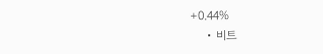+0.44%
    • 비트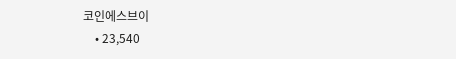코인에스브이
    • 23,540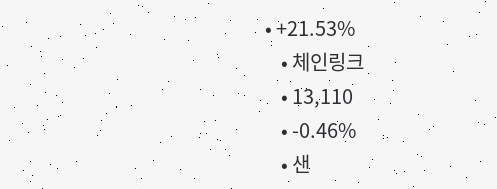• +21.53%
    • 체인링크
    • 13,110
    • -0.46%
    • 샌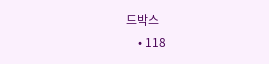드박스
    • 118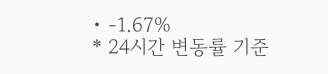• -1.67%
* 24시간 변동률 기준